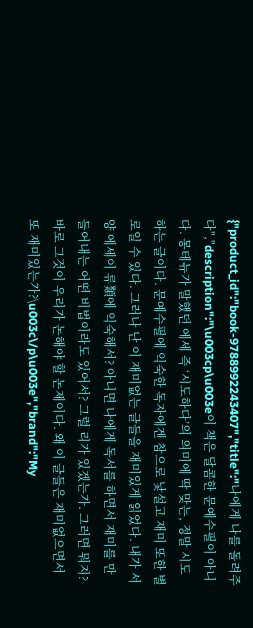{"product_id":"book-9788992243407","title":"나에게 나를 돌려주다","description":"\u003cp\u003e이 책은 달콤한 문예수필이 아니다. 몽테뉴가 말했던 에세 즉 ‘시도하다’의 의미에 딱 맞는, 정말 시도하는 글이다. 문예수필에 익숙한 독자에겐 참으로 낯설고 재미 또한 별로일 수 있다. 그러나 난 이 재미없는 글들을 재미있게 읽었다. 내가 서양 에세이 류類에 익숙해서? 아니면 나에게 독서를 하면서 재미를 만들어내는 어떤 비법이라도 있어서? 그럴 리가 있겠는가. 그러면 뭐지? 바로 그것이 우리가 논해야 할 논제이다. 왜 이 글들은 재미없으면서 또 재미있는가?\u003c\/p\u003e","brand":"My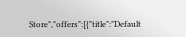Store","offers":[{"title":"Default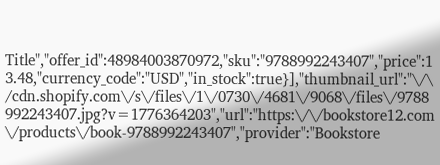Title","offer_id":48984003870972,"sku":"9788992243407","price":13.48,"currency_code":"USD","in_stock":true}],"thumbnail_url":"\/\/cdn.shopify.com\/s\/files\/1\/0730\/4681\/9068\/files\/9788992243407.jpg?v=1776364203","url":"https:\/\/bookstore12.com\/products\/book-9788992243407","provider":"Bookstore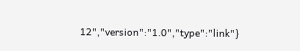12","version":"1.0","type":"link"}